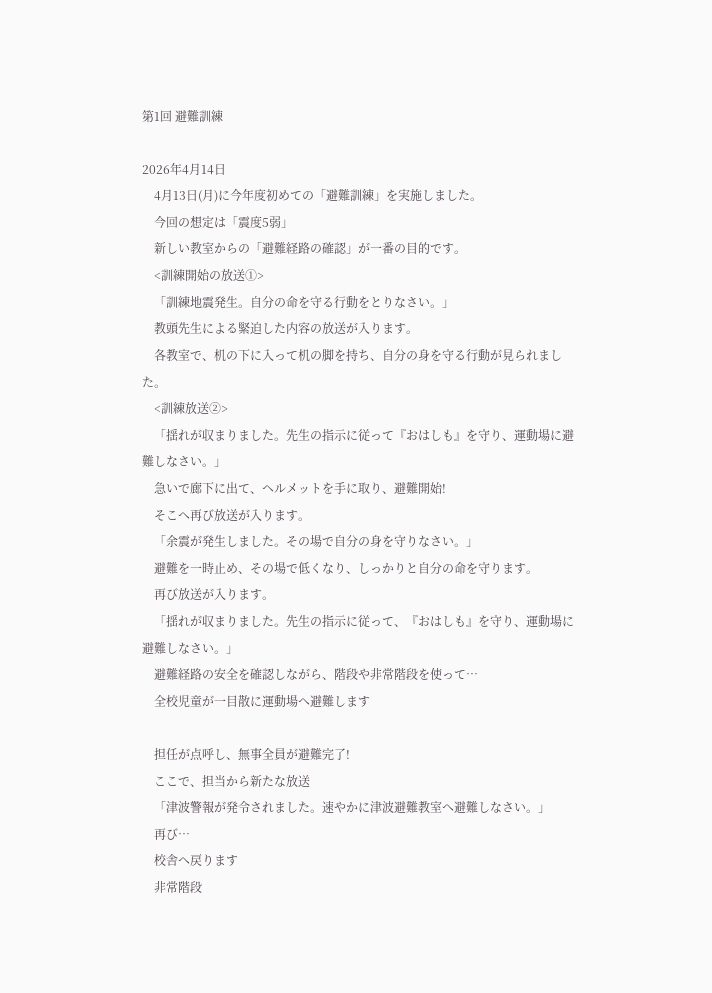第1回 避難訓練

2026年4月14日
    4月13日(月)に今年度初めての「避難訓練」を実施しました。
    今回の想定は「震度5弱」
    新しい教室からの「避難経路の確認」が一番の目的です。
    <訓練開始の放送①>
    「訓練地震発生。自分の命を守る行動をとりなさい。」
    教頭先生による緊迫した内容の放送が入ります。
    各教室で、机の下に入って机の脚を持ち、自分の身を守る行動が見られました。
    <訓練放送②>
    「揺れが収まりました。先生の指示に従って『おはしも』を守り、運動場に避難しなさい。」
    急いで廊下に出て、ヘルメットを手に取り、避難開始!
    そこへ再び放送が入ります。
    「余震が発生しました。その場で自分の身を守りなさい。」
    避難を一時止め、その場で低くなり、しっかりと自分の命を守ります。
    再び放送が入ります。
    「揺れが収まりました。先生の指示に従って、『おはしも』を守り、運動場に避難しなさい。」
    避難経路の安全を確認しながら、階段や非常階段を使って…
    全校児童が一目散に運動場へ避難します

    担任が点呼し、無事全員が避難完了!
    ここで、担当から新たな放送
    「津波警報が発令されました。速やかに津波避難教室へ避難しなさい。」
    再び…
    校舎へ戻ります
    非常階段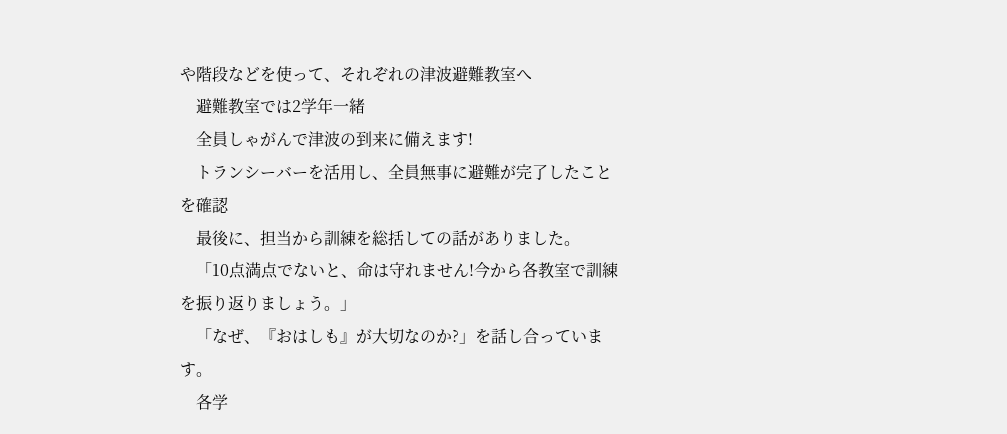や階段などを使って、それぞれの津波避難教室へ
    避難教室では2学年一緒
    全員しゃがんで津波の到来に備えます!
    トランシーバーを活用し、全員無事に避難が完了したことを確認
    最後に、担当から訓練を総括しての話がありました。
    「10点満点でないと、命は守れません!今から各教室で訓練を振り返りましょう。」
    「なぜ、『おはしも』が大切なのか?」を話し合っています。
    各学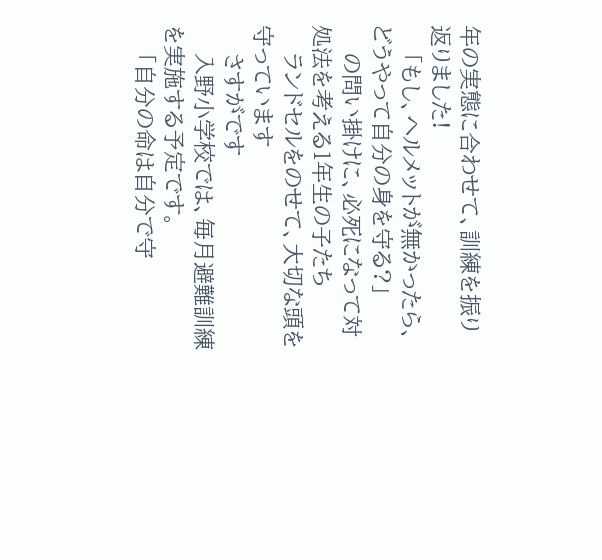年の実態に合わせて、訓練を振り返りました!
    「もし、ヘルメットが無かったら、どうやって自分の身を守る?」
    の問い掛けに、必死になって対処法を考える1年生の子たち
    ランドセルをのせて、大切な頭を守っています
    さすがです
    入野小学校では、毎月避難訓練を実施する予定です。
    「自分の命は自分で守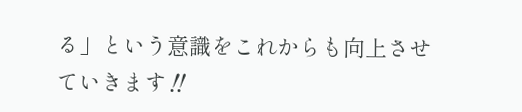る」という意識をこれからも向上させていきます‼